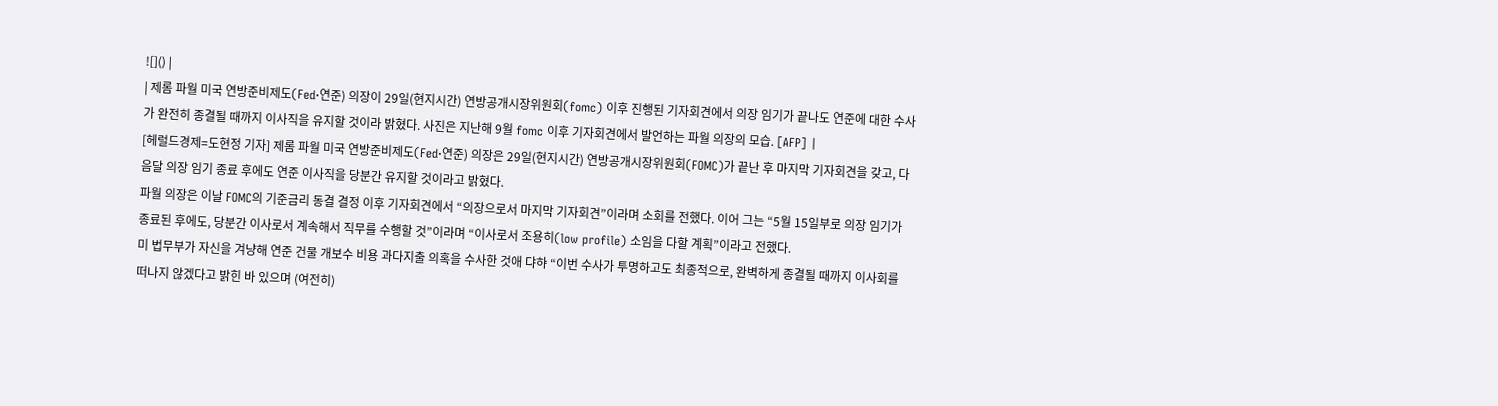![]() |
| 제롬 파월 미국 연방준비제도(Fed·연준) 의장이 29일(현지시간) 연방공개시장위원회(fomc) 이후 진행된 기자회견에서 의장 임기가 끝나도 연준에 대한 수사가 완전히 종결될 때까지 이사직을 유지할 것이라 밝혔다. 사진은 지난해 9월 fomc 이후 기자회견에서 발언하는 파월 의장의 모습. [AFP] |
[헤럴드경제=도현정 기자] 제롬 파월 미국 연방준비제도(Fed·연준) 의장은 29일(현지시간) 연방공개시장위원회(FOMC)가 끝난 후 마지막 기자회견을 갖고, 다음달 의장 임기 종료 후에도 연준 이사직을 당분간 유지할 것이라고 밝혔다.
파월 의장은 이날 FOMC의 기준금리 동결 결정 이후 기자회견에서 “의장으로서 마지막 기자회견”이라며 소회를 전했다. 이어 그는 “5월 15일부로 의장 임기가 종료된 후에도, 당분간 이사로서 계속해서 직무를 수행할 것”이라며 “이사로서 조용히(low profile) 소임을 다할 계획”이라고 전했다.
미 법무부가 자신을 겨냥해 연준 건물 개보수 비용 과다지출 의혹을 수사한 것애 댜햐 “이번 수사가 투명하고도 최종적으로, 완벽하게 종결될 때까지 이사회를 떠나지 않겠다고 밝힌 바 있으며 (여전히)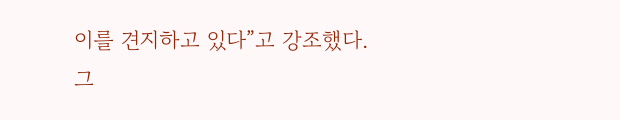이를 견지하고 있다”고 강조했다.
그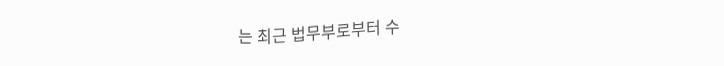는 최근 법무부로부터 수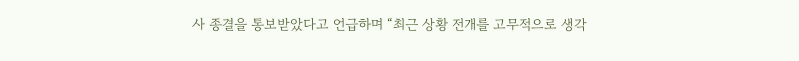사 종결을 통보받았다고 언급하며 “최근 상황 전개를 고무적으로 생각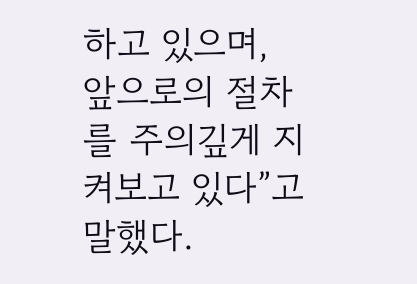하고 있으며, 앞으로의 절차를 주의깊게 지켜보고 있다”고 말했다.